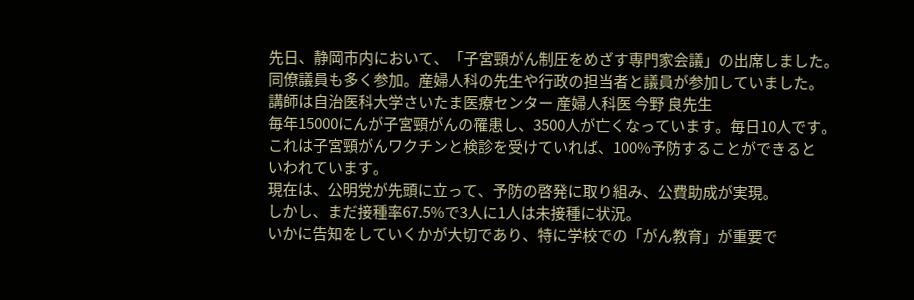先日、静岡市内において、「子宮頸がん制圧をめざす専門家会議」の出席しました。
同僚議員も多く参加。産婦人科の先生や行政の担当者と議員が参加していました。
講師は自治医科大学さいたま医療センター 産婦人科医 今野 良先生
毎年15000にんが子宮頸がんの罹患し、3500人が亡くなっています。毎日10人です。
これは子宮頸がんワクチンと検診を受けていれば、100%予防することができると
いわれています。
現在は、公明党が先頭に立って、予防の啓発に取り組み、公費助成が実現。
しかし、まだ接種率67.5%で3人に1人は未接種に状況。
いかに告知をしていくかが大切であり、特に学校での「がん教育」が重要で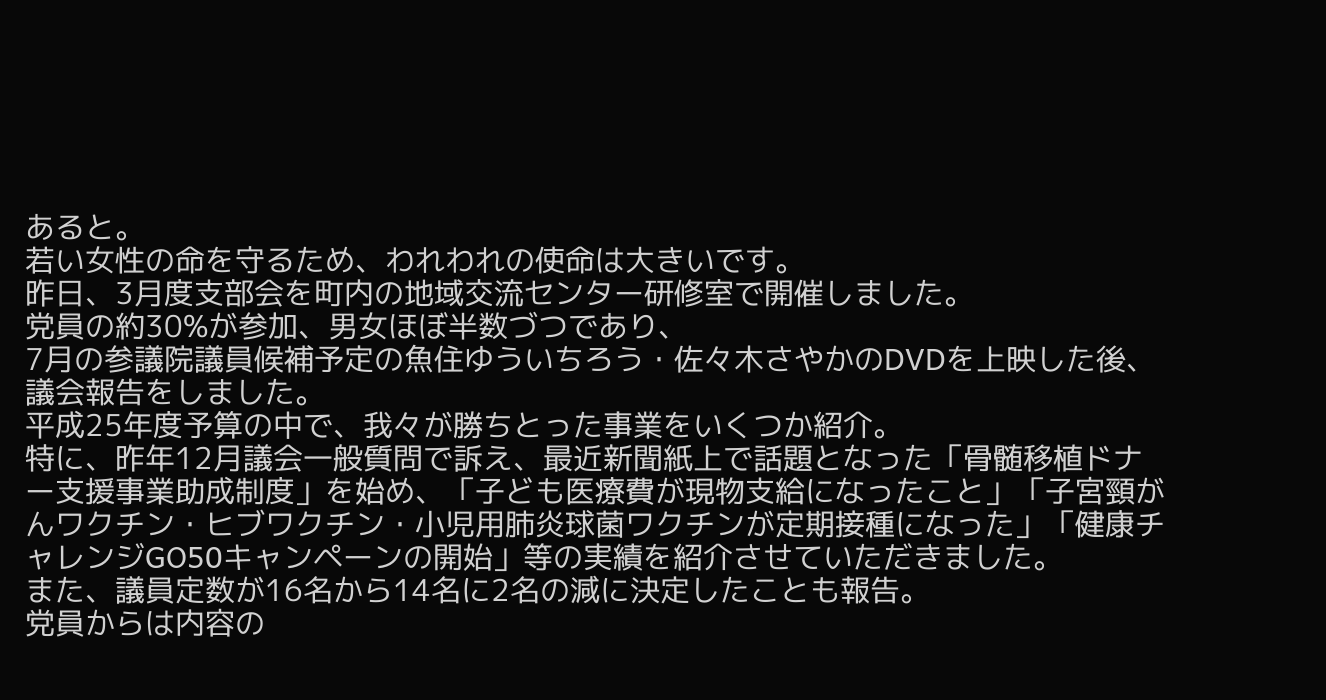あると。
若い女性の命を守るため、われわれの使命は大きいです。
昨日、3月度支部会を町内の地域交流センター研修室で開催しました。
党員の約30%が参加、男女ほぼ半数づつであり、
7月の参議院議員候補予定の魚住ゆういちろう・佐々木さやかのDVDを上映した後、議会報告をしました。
平成25年度予算の中で、我々が勝ちとった事業をいくつか紹介。
特に、昨年12月議会一般質問で訴え、最近新聞紙上で話題となった「骨髄移植ドナー支援事業助成制度」を始め、「子ども医療費が現物支給になったこと」「子宮頸がんワクチン・ヒブワクチン・小児用肺炎球菌ワクチンが定期接種になった」「健康チャレンジGO50キャンペーンの開始」等の実績を紹介させていただきました。
また、議員定数が16名から14名に2名の減に決定したことも報告。
党員からは内容の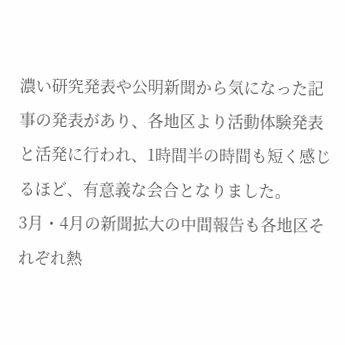濃い研究発表や公明新聞から気になった記事の発表があり、各地区より活動体験発表と活発に行われ、1時間半の時間も短く感じるほど、有意義な会合となりました。
3月・4月の新聞拡大の中間報告も各地区それぞれ熱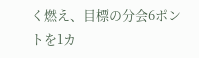く燃え、目標の分会6ポントを1カ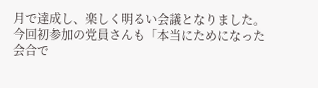月で達成し、楽しく明るい会議となりました。
今回初参加の党員さんも「本当にためになった会合で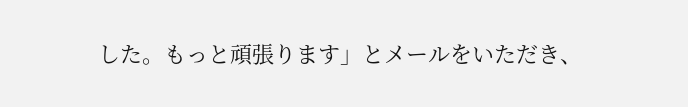した。もっと頑張ります」とメールをいただき、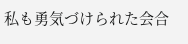私も勇気づけられた会合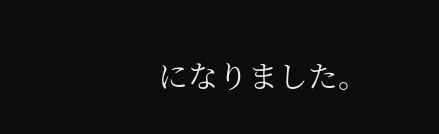になりました。